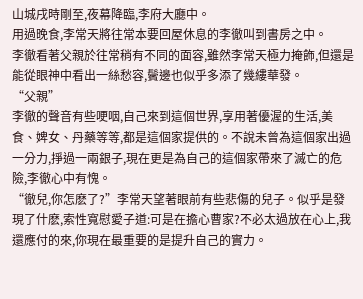山城戌時剛至,夜幕降臨,李府大廳中。
用過晚食,李常天將往常本要回屋休息的李徹叫到書房之中。
李徹看著父親於往常稍有不同的面容,雖然李常天極力掩飾,但還是能從眼神中看出一絲愁容,鬢邊也似乎多添了幾縷華發。
“父親”
李徹的聲音有些哽咽,自己來到這個世界,享用著優渥的生活,美食、婢女、丹藥等等,都是這個家提供的。不說未曾為這個家出過一分力,掙過一兩銀子,現在更是為自己的這個家帶來了滅亡的危險,李徹心中有愧。
“徹兒,你怎麽了?”李常天望著眼前有些悲傷的兒子。似乎是發現了什麽,索性寬慰愛子道:可是在擔心曹家?不必太過放在心上,我還應付的來,你現在最重要的是提升自己的實力。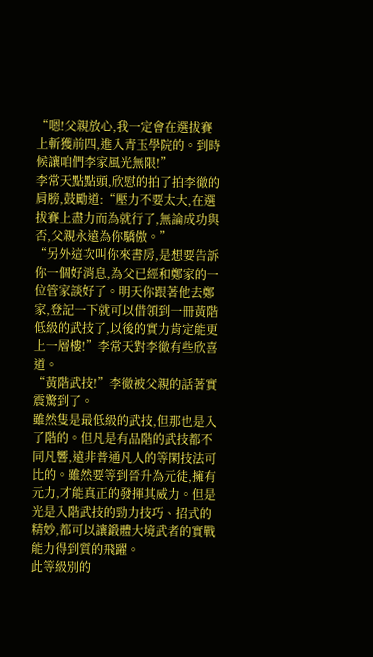“嗯!父親放心,我一定會在選拔賽上斬獲前四,進入青玉學院的。到時候讓咱們李家風光無限!”
李常天點點頭,欣慰的拍了拍李徹的肩膀,鼓勵道:“壓力不要太大,在選拔賽上盡力而為就行了,無論成功與否,父親永遠為你驕傲。”
“另外這次叫你來書房,是想要告訴你一個好消息,為父已經和鄭家的一位管家談好了。明天你跟著他去鄭家,登記一下就可以借領到一冊黃階低級的武技了,以後的實力肯定能更上一層樓!”李常天對李徹有些欣喜道。
“黃階武技!”李徹被父親的話著實震驚到了。
雖然隻是最低級的武技,但那也是入了階的。但凡是有品階的武技都不同凡響,遠非普通凡人的等閑技法可比的。雖然要等到晉升為元徒,擁有元力,才能真正的發揮其威力。但是光是入階武技的勁力技巧、招式的精妙,都可以讓鍛體大境武者的實戰能力得到質的飛躍。
此等級別的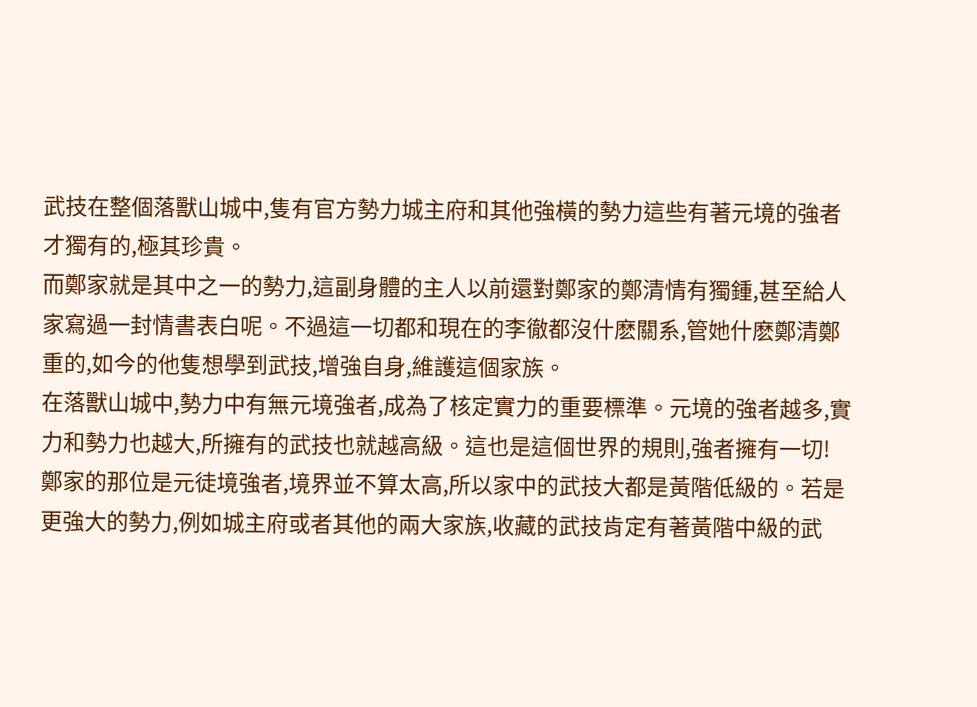武技在整個落獸山城中,隻有官方勢力城主府和其他強橫的勢力這些有著元境的強者才獨有的,極其珍貴。
而鄭家就是其中之一的勢力,這副身體的主人以前還對鄭家的鄭清情有獨鍾,甚至給人家寫過一封情書表白呢。不過這一切都和現在的李徹都沒什麽關系,管她什麽鄭清鄭重的,如今的他隻想學到武技,增強自身,維護這個家族。
在落獸山城中,勢力中有無元境強者,成為了核定實力的重要標準。元境的強者越多,實力和勢力也越大,所擁有的武技也就越高級。這也是這個世界的規則,強者擁有一切!
鄭家的那位是元徒境強者,境界並不算太高,所以家中的武技大都是黃階低級的。若是更強大的勢力,例如城主府或者其他的兩大家族,收藏的武技肯定有著黃階中級的武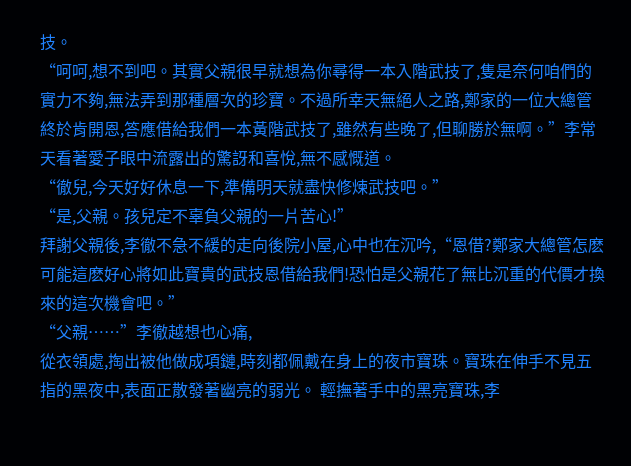技。
“呵呵,想不到吧。其實父親很早就想為你尋得一本入階武技了,隻是奈何咱們的實力不夠,無法弄到那種層次的珍寶。不過所幸天無絕人之路,鄭家的一位大總管終於肯開恩,答應借給我們一本黃階武技了,雖然有些晚了,但聊勝於無啊。”李常天看著愛子眼中流露出的驚訝和喜悅,無不感慨道。
“徹兒,今天好好休息一下,準備明天就盡快修煉武技吧。”
“是,父親。孩兒定不辜負父親的一片苦心!”
拜謝父親後,李徹不急不緩的走向後院小屋,心中也在沉吟,“恩借?鄭家大總管怎麽可能這麽好心將如此寶貴的武技恩借給我們!恐怕是父親花了無比沉重的代價才換來的這次機會吧。”
“父親……”李徹越想也心痛,
從衣領處,掏出被他做成項鏈,時刻都佩戴在身上的夜市寶珠。寶珠在伸手不見五指的黑夜中,表面正散發著幽亮的弱光。 輕撫著手中的黑亮寶珠,李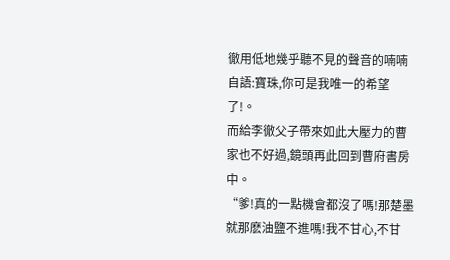徹用低地幾乎聽不見的聲音的喃喃自語:寶珠,你可是我唯一的希望了!。
而給李徹父子帶來如此大壓力的曹家也不好過,鏡頭再此回到曹府書房中。
“爹!真的一點機會都沒了嗎!那楚墨就那麽油鹽不進嗎!我不甘心,不甘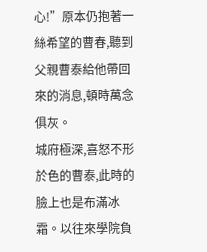心!”原本仍抱著一絲希望的曹春,聽到父親曹泰給他帶回來的消息,頓時萬念俱灰。
城府極深,喜怒不形於色的曹泰,此時的臉上也是布滿冰霜。以往來學院負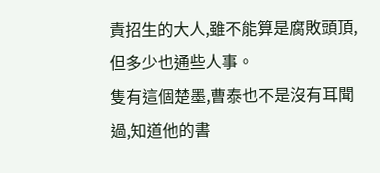責招生的大人,雖不能算是腐敗頭頂,但多少也通些人事。
隻有這個楚墨,曹泰也不是沒有耳聞過,知道他的書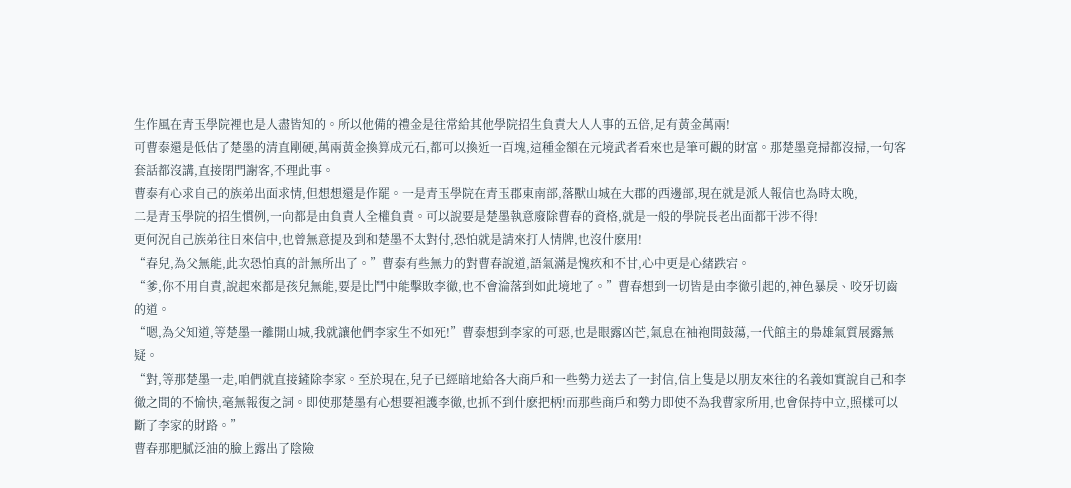生作風在青玉學院裡也是人盡皆知的。所以他備的禮金是往常給其他學院招生負責大人人事的五倍,足有黃金萬兩!
可曹泰還是低估了楚墨的清直剛硬,萬兩黃金換算成元石,都可以換近一百塊,這種金額在元境武者看來也是筆可觀的財富。那楚墨竟掃都沒掃,一句客套話都沒講,直接閉門謝客,不理此事。
曹泰有心求自己的族弟出面求情,但想想還是作罷。一是青玉學院在青玉郡東南部,落獸山城在大郡的西邊部,現在就是派人報信也為時太晚,
二是青玉學院的招生慣例,一向都是由負責人全權負責。可以說要是楚墨執意廢除曹春的資格,就是一般的學院長老出面都干涉不得!
更何況自己族弟往日來信中,也曾無意提及到和楚墨不太對付,恐怕就是請來打人情牌,也沒什麽用!
“春兒,為父無能,此次恐怕真的計無所出了。”曹泰有些無力的對曹春說道,語氣滿是愧疚和不甘,心中更是心緒跌宕。
“爹,你不用自責,說起來都是孩兒無能,要是比鬥中能擊敗李徹,也不會淪落到如此境地了。”曹春想到一切皆是由李徹引起的,神色暴戾、咬牙切齒的道。
“嗯,為父知道,等楚墨一離開山城,我就讓他們李家生不如死!”曹泰想到李家的可惡,也是眼露凶芒,氣息在袖袍間鼓蕩,一代館主的梟雄氣質展露無疑。
“對,等那楚墨一走,咱們就直接鏟除李家。至於現在,兒子已經暗地給各大商戶和一些勢力送去了一封信,信上隻是以朋友來往的名義如實說自己和李徹之間的不愉快,毫無報復之詞。即使那楚墨有心想要袒護李徹,也抓不到什麽把柄!而那些商戶和勢力即使不為我曹家所用,也會保持中立,照樣可以斷了李家的財路。”
曹春那肥膩泛油的臉上露出了陰險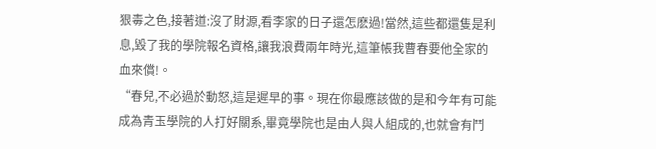狠毒之色,接著道:沒了財源,看李家的日子還怎麽過!當然,這些都還隻是利息,毀了我的學院報名資格,讓我浪費兩年時光,這筆帳我曹春要他全家的血來償!。
“春兒,不必過於動怒,這是遲早的事。現在你最應該做的是和今年有可能成為青玉學院的人打好關系,畢竟學院也是由人與人組成的,也就會有鬥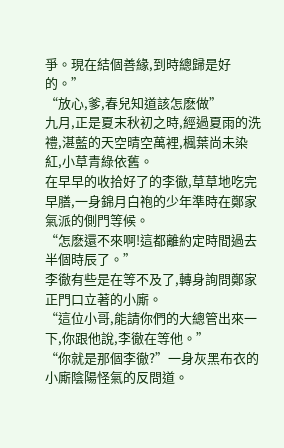爭。現在結個善緣,到時總歸是好的。”
“放心,爹,春兒知道該怎麽做”
九月,正是夏末秋初之時,經過夏雨的洗禮,湛藍的天空晴空萬裡,楓葉尚未染紅,小草青綠依舊。
在早早的收拾好了的李徹,草草地吃完早膳,一身錦月白袍的少年準時在鄭家氣派的側門等候。
“怎麽還不來啊!這都離約定時間過去半個時辰了。”
李徹有些是在等不及了,轉身詢問鄭家正門口立著的小廝。
“這位小哥,能請你們的大總管出來一下,你跟他說,李徹在等他。”
“你就是那個李徹?”一身灰黑布衣的小廝陰陽怪氣的反問道。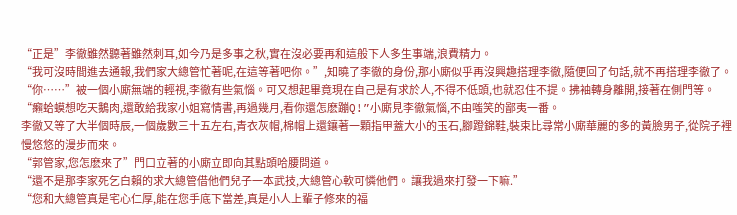“正是”李徹雖然聽著雖然刺耳,如今乃是多事之秋,實在沒必要再和這般下人多生事端,浪費精力。
“我可沒時間進去通報,我們家大總管忙著呢,在這等著吧你。”,知曉了李徹的身份,那小廝似乎再沒興趣搭理李徹,隨便回了句話,就不再搭理李徹了。
“你……”被一個小廝無端的輕視,李徹有些氣惱。可又想起畢竟現在自己是有求於人,不得不低頭,也就忍住不提。拂袖轉身離開,接著在側門等。
“癩蛤蟆想吃天鵝肉,還敢給我家小姐寫情書,再過幾月,看你還怎麽蹦Q!”小廝見李徹氣惱,不由嗤笑的鄙夷一番。
李徹又等了大半個時辰,一個歲數三十五左右,青衣灰帽,棉帽上還鑲著一顆指甲蓋大小的玉石,腳蹬錦鞋,裝束比尋常小廝華麗的多的黃臉男子,從院子裡慢悠悠的漫步而來。
“郭管家,您怎麽來了”門口立著的小廝立即向其點頭哈腰問道。
“還不是那李家死乞白賴的求大總管借他們兒子一本武技,大總管心軟可憐他們。 讓我過來打發一下嘛.”
“您和大總管真是宅心仁厚,能在您手底下當差,真是小人上輩子修來的福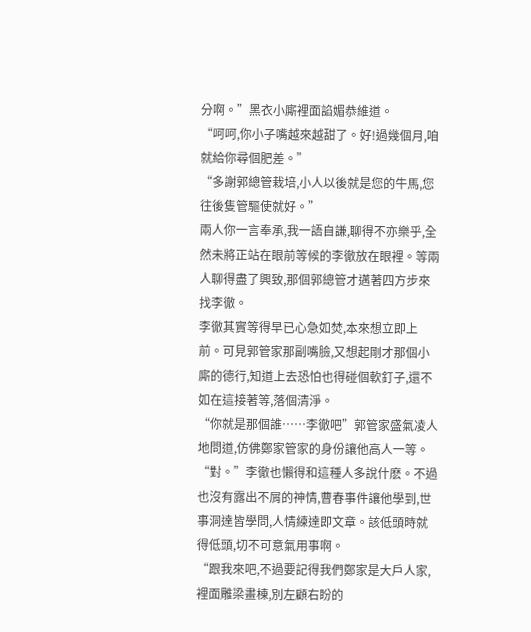分啊。”黑衣小廝裡面諂媚恭維道。
“呵呵,你小子嘴越來越甜了。好!過幾個月,咱就給你尋個肥差。”
“多謝郭總管栽培,小人以後就是您的牛馬,您往後隻管驅使就好。”
兩人你一言奉承,我一語自謙,聊得不亦樂乎,全然未將正站在眼前等候的李徹放在眼裡。等兩人聊得盡了興致,那個郭總管才邁著四方步來找李徹。
李徹其實等得早已心急如焚,本來想立即上前。可見郭管家那副嘴臉,又想起剛才那個小廝的德行,知道上去恐怕也得碰個軟釘子,還不如在這接著等,落個清淨。
“你就是那個誰……李徹吧”郭管家盛氣凌人地問道,仿佛鄭家管家的身份讓他高人一等。
“對。”李徹也懶得和這種人多說什麽。不過也沒有露出不屑的神情,曹春事件讓他學到,世事洞達皆學問,人情練達即文章。該低頭時就得低頭,切不可意氣用事啊。
“跟我來吧,不過要記得我們鄭家是大戶人家,裡面雕梁畫棟,別左顧右盼的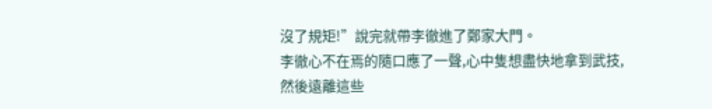沒了規矩!”說完就帶李徹進了鄭家大門。
李徹心不在焉的隨口應了一聲,心中隻想盡快地拿到武技,然後遠離這些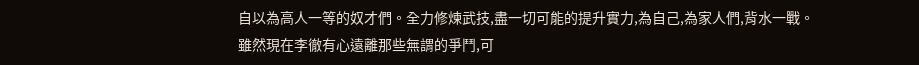自以為高人一等的奴才們。全力修煉武技,盡一切可能的提升實力,為自己,為家人們,背水一戰。
雖然現在李徹有心遠離那些無謂的爭鬥,可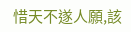惜天不遂人願,該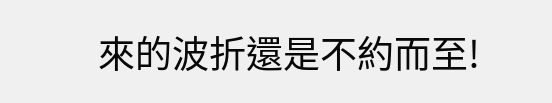來的波折還是不約而至!